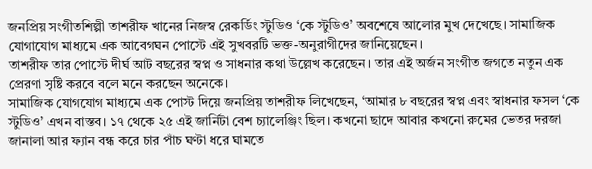জনপ্রিয় সংগীতশিল্পী তাশরীফ খানের নিজস্ব রেকর্ডিং স্টুডিও ‘কে স্টুডিও’ অবশেষে আলোর মুখ দেখেছে। সামাজিক যোগাযোগ মাধ্যমে এক আবেগঘন পোস্টে এই সুখবরটি ভক্ত-অনুরাগীদের জানিয়েছেন।
তাশরীফ তার পোস্টে দীর্ঘ আট বছরের স্বপ্ন ও সাধনার কথা উল্লেখ করেছেন। তার এই অর্জন সংগীত জগতে নতুন এক প্রেরণা সৃষ্টি করবে বলে মনে করছেন অনেকে।
সামাজিক যোগযোগ মাধ্যমে এক পোস্ট দিয়ে জনপ্রিয় তাশরীফ লিখেছেন, ‘আমার ৮ বছরের স্বপ্ন এবং স্বাধনার ফসল ‘কে স্টুডিও’ এখন বাস্তব। ১৭ থেকে ২৫ এই জার্নিটা বেশ চ্যালেঞ্জিং ছিল। কখনো ছাদে আবার কখনো রুমের ভেতর দরজা জানালা আর ফ্যান বন্ধ করে চার পাঁচ ঘণ্টা ধরে ঘামতে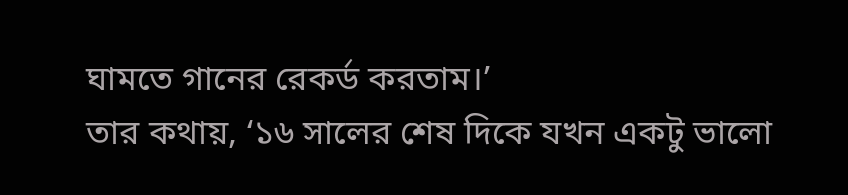ঘামতে গানের রেকর্ড করতাম।’
তার কথায়, ‘১৬ সালের শেষ দিকে যখন একটু ভালো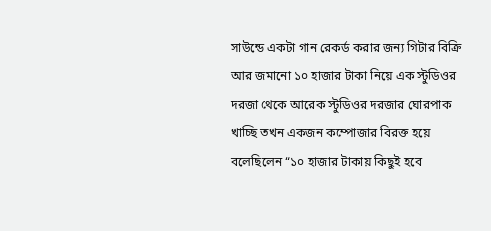সাউন্ডে একটা গান রেকর্ড করার জন্য গিটার বিক্রি আর জমানো ১০ হাজার টাকা নিয়ে এক স্টুডিওর দরজা থেকে আরেক স্টুডিওর দরজার ঘোরপাক খাচ্ছি তখন একজন কম্পোজার বিরক্ত হয়ে বলেছিলেন “১০ হাজার টাকায় কিছুই হবে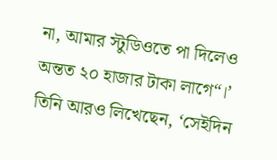না, আমার স্টুডিওতে পা দিলেও অন্তত ২০ হাজার টাকা লাগে“।’
তিনি আরও লিখেছেন, ‘সেইদিন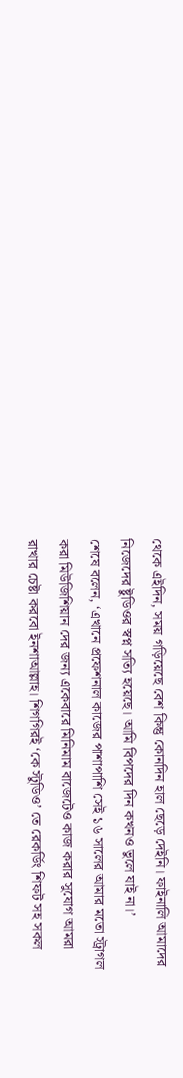থেকে এইদিন, সময় গড়িয়েছে বেশ কিন্তু কোনদিন হাল ছেড়ে দেইনি। ফাইনালি আমাদের নিজেদের ষ্টুডিওর স্বপ্ন সত্যি হয়েছে। আমি বিপদের দিন কখনও ভুলে যাই না।’
শেষে বলেন, ‘এখানে প্রফেশনাল কাজের পাশাপাশি সেই ১৬ সালের আমার মতো স্ট্রাগল করা মিউজিশিয়ান দের জন্য একেবারে মিনিমাম বাজেটেও কাজ করার সুযোগ আমরা রাখার চেষ্টা করবো ইনশাআল্লাহ। শিগগিরই ‘কে স্টুডিও’ তে রেকর্ডিং শিফট সহ সকল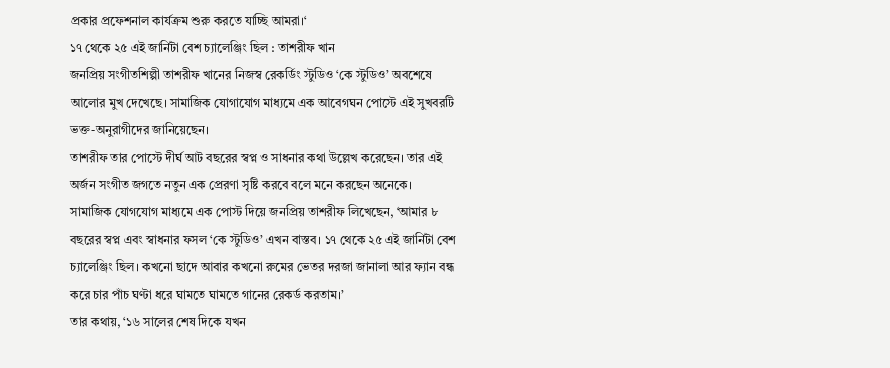প্রকার প্রফেশনাল কার্যক্রম শুরু করতে যাচ্ছি আমরা।‘
১৭ থেকে ২৫ এই জার্নিটা বেশ চ্যালেঞ্জিং ছিল : তাশরীফ খান
জনপ্রিয় সংগীতশিল্পী তাশরীফ খানের নিজস্ব রেকর্ডিং স্টুডিও ‘কে স্টুডিও’ অবশেষে আলোর মুখ দেখেছে। সামাজিক যোগাযোগ মাধ্যমে এক আবেগঘন পোস্টে এই সুখবরটি ভক্ত-অনুরাগীদের জানিয়েছেন।
তাশরীফ তার পোস্টে দীর্ঘ আট বছরের স্বপ্ন ও সাধনার কথা উল্লেখ করেছেন। তার এই অর্জন সংগীত জগতে নতুন এক প্রেরণা সৃষ্টি করবে বলে মনে করছেন অনেকে।
সামাজিক যোগযোগ মাধ্যমে এক পোস্ট দিয়ে জনপ্রিয় তাশরীফ লিখেছেন, ‘আমার ৮ বছরের স্বপ্ন এবং স্বাধনার ফসল ‘কে স্টুডিও’ এখন বাস্তব। ১৭ থেকে ২৫ এই জার্নিটা বেশ চ্যালেঞ্জিং ছিল। কখনো ছাদে আবার কখনো রুমের ভেতর দরজা জানালা আর ফ্যান বন্ধ করে চার পাঁচ ঘণ্টা ধরে ঘামতে ঘামতে গানের রেকর্ড করতাম।’
তার কথায়, ‘১৬ সালের শেষ দিকে যখন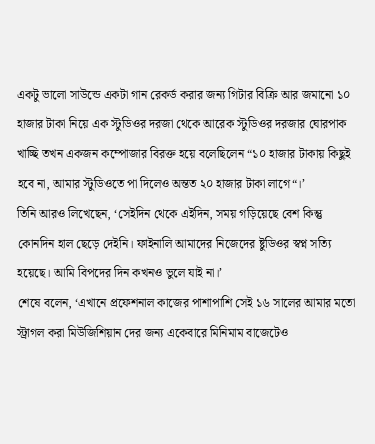একটু ভালো সাউন্ডে একটা গান রেকর্ড করার জন্য গিটার বিক্রি আর জমানো ১০ হাজার টাকা নিয়ে এক স্টুডিওর দরজা থেকে আরেক স্টুডিওর দরজার ঘোরপাক খাচ্ছি তখন একজন কম্পোজার বিরক্ত হয়ে বলেছিলেন “১০ হাজার টাকায় কিছুই হবে না, আমার স্টুডিওতে পা দিলেও অন্তত ২০ হাজার টাকা লাগে“।’
তিনি আরও লিখেছেন, ‘সেইদিন থেকে এইদিন, সময় গড়িয়েছে বেশ কিন্তু কোনদিন হাল ছেড়ে দেইনি। ফাইনালি আমাদের নিজেদের ষ্টুডিওর স্বপ্ন সত্যি হয়েছে। আমি বিপদের দিন কখনও ভুলে যাই না।’
শেষে বলেন, ‘এখানে প্রফেশনাল কাজের পাশাপাশি সেই ১৬ সালের আমার মতো স্ট্রাগল করা মিউজিশিয়ান দের জন্য একেবারে মিনিমাম বাজেটেও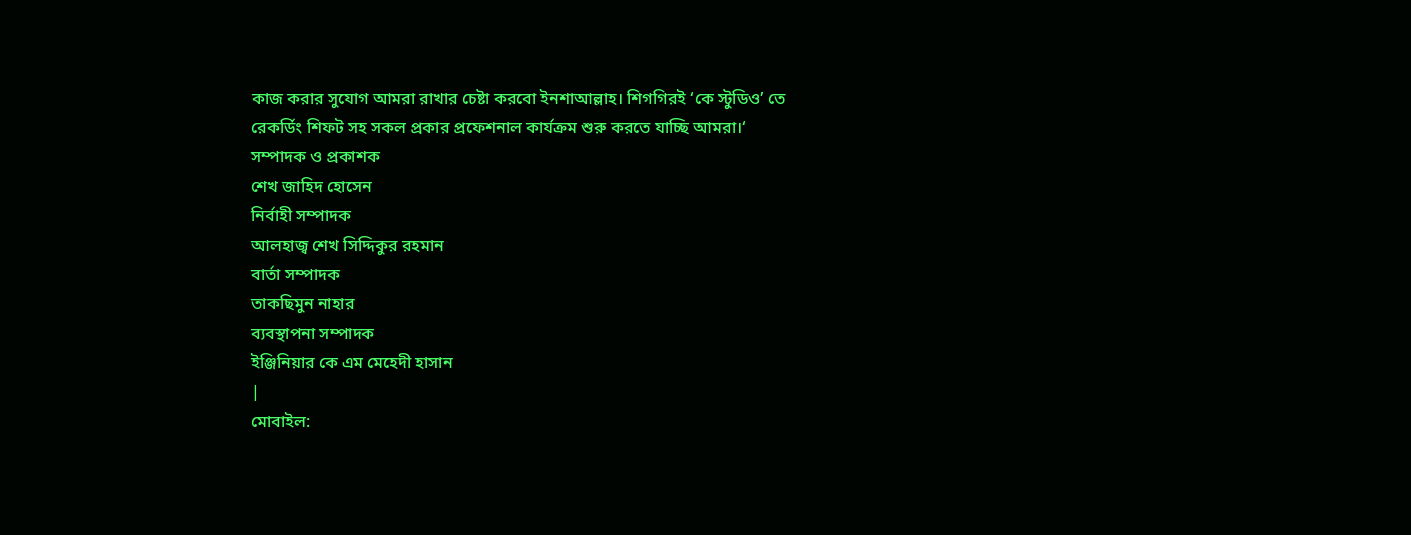কাজ করার সুযোগ আমরা রাখার চেষ্টা করবো ইনশাআল্লাহ। শিগগিরই ‘কে স্টুডিও’ তে রেকর্ডিং শিফট সহ সকল প্রকার প্রফেশনাল কার্যক্রম শুরু করতে যাচ্ছি আমরা।‘
সম্পাদক ও প্রকাশক
শেখ জাহিদ হোসেন
নির্বাহী সম্পাদক
আলহাজ্ব শেখ সিদ্দিকুর রহমান
বার্তা সম্পাদক
তাকছিমুন নাহার
ব্যবস্থাপনা সম্পাদক
ইঞ্জিনিয়ার কে এম মেহেদী হাসান
|
মোবাইল: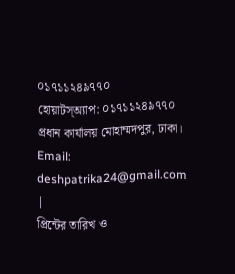০১৭১১২৪৯৭৭০
হোয়াটস্অ্যাপ: ০১৭১১২৪৯৭৭০
প্রধান কার্যালয় মোহাম্মদপুর, ঢাকা।
Email: deshpatrika24@gmail.com |
প্রিন্টের তারিখ ও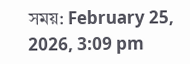সময়: February 25, 2026, 3:09 pm